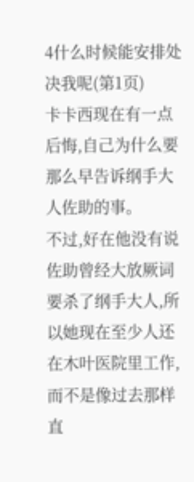4什么时候能安排处决我呢(第1页)
卡卡西现在有一点后悔,自己为什么要那么早告诉纲手大人佐助的事。
不过,好在他没有说佐助曾经大放厥词要杀了纲手大人,所以她现在至少人还在木叶医院里工作,而不是像过去那样直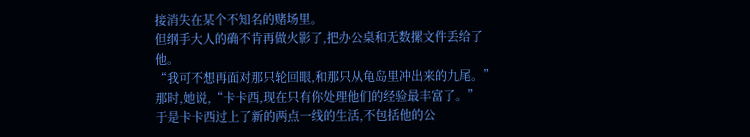接消失在某个不知名的赌场里。
但纲手大人的确不肯再做火影了,把办公桌和无数摞文件丢给了他。
“我可不想再面对那只轮回眼,和那只从龟岛里冲出来的九尾。”那时,她说,“卡卡西,现在只有你处理他们的经验最丰富了。”
于是卡卡西过上了新的两点一线的生活,不包括他的公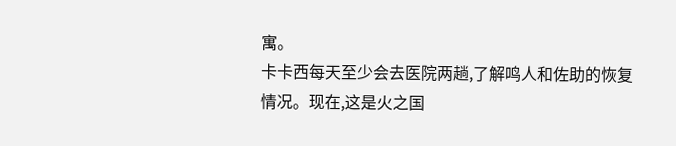寓。
卡卡西每天至少会去医院两趟,了解鸣人和佐助的恢复情况。现在,这是火之国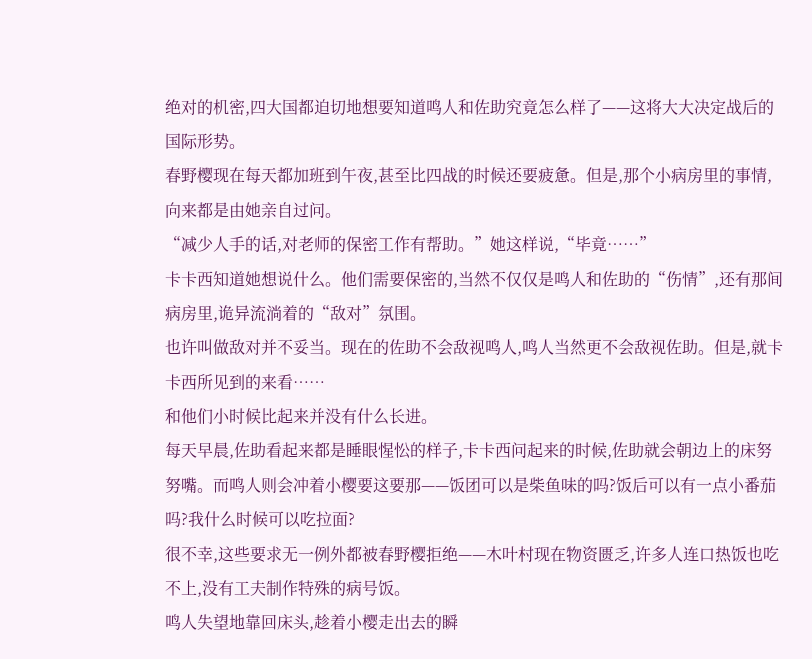绝对的机密,四大国都迫切地想要知道鸣人和佐助究竟怎么样了——这将大大决定战后的国际形势。
春野樱现在每天都加班到午夜,甚至比四战的时候还要疲惫。但是,那个小病房里的事情,向来都是由她亲自过问。
“减少人手的话,对老师的保密工作有帮助。”她这样说,“毕竟……”
卡卡西知道她想说什么。他们需要保密的,当然不仅仅是鸣人和佐助的“伤情”,还有那间病房里,诡异流淌着的“敌对”氛围。
也许叫做敌对并不妥当。现在的佐助不会敌视鸣人,鸣人当然更不会敌视佐助。但是,就卡卡西所见到的来看……
和他们小时候比起来并没有什么长进。
每天早晨,佐助看起来都是睡眼惺忪的样子,卡卡西问起来的时候,佐助就会朝边上的床努努嘴。而鸣人则会冲着小樱要这要那——饭团可以是柴鱼味的吗?饭后可以有一点小番茄吗?我什么时候可以吃拉面?
很不幸,这些要求无一例外都被春野樱拒绝——木叶村现在物资匮乏,许多人连口热饭也吃不上,没有工夫制作特殊的病号饭。
鸣人失望地靠回床头,趁着小樱走出去的瞬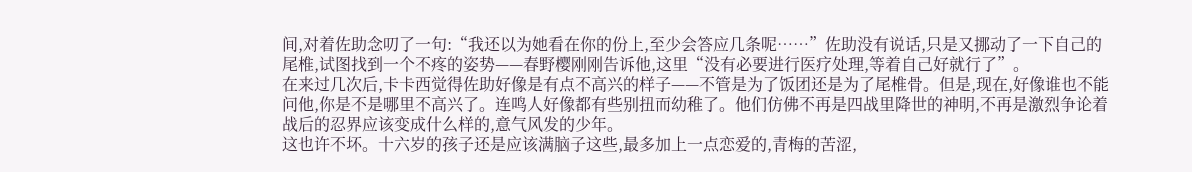间,对着佐助念叨了一句:“我还以为她看在你的份上,至少会答应几条呢……”佐助没有说话,只是又挪动了一下自己的尾椎,试图找到一个不疼的姿势——春野樱刚刚告诉他,这里“没有必要进行医疗处理,等着自己好就行了”。
在来过几次后,卡卡西觉得佐助好像是有点不高兴的样子——不管是为了饭团还是为了尾椎骨。但是,现在,好像谁也不能问他,你是不是哪里不高兴了。连鸣人好像都有些别扭而幼稚了。他们仿佛不再是四战里降世的神明,不再是激烈争论着战后的忍界应该变成什么样的,意气风发的少年。
这也许不坏。十六岁的孩子还是应该满脑子这些,最多加上一点恋爱的,青梅的苦涩,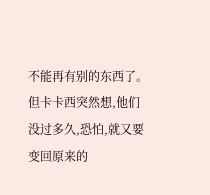不能再有别的东西了。
但卡卡西突然想,他们没过多久,恐怕,就又要变回原来的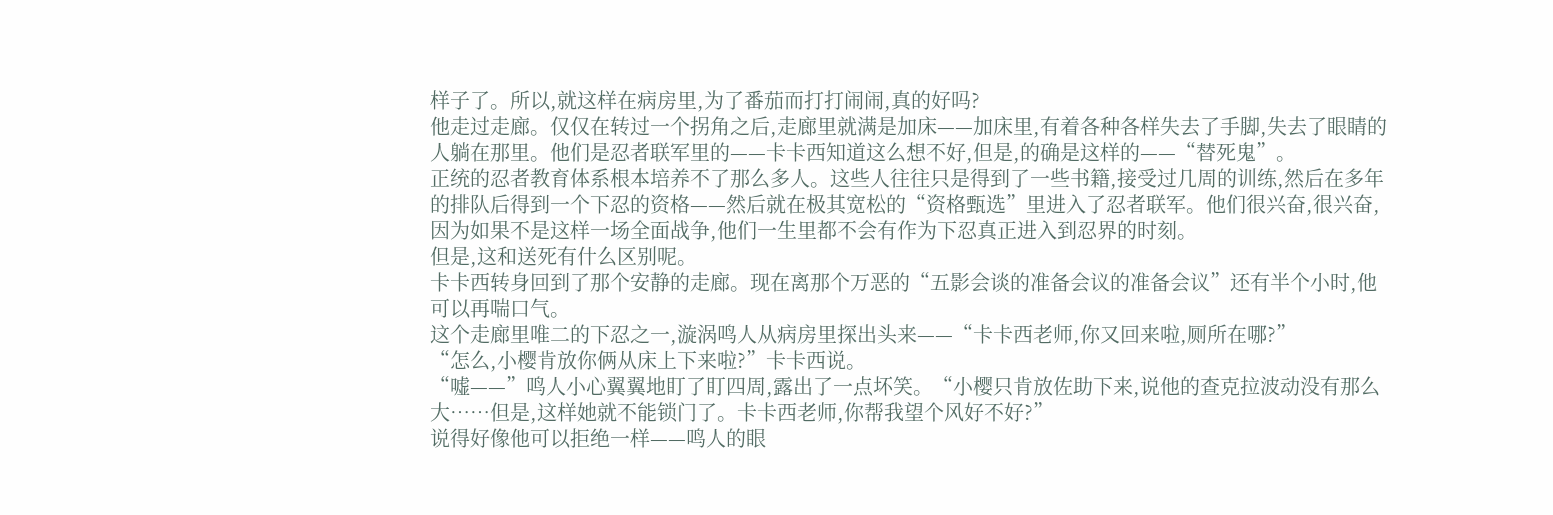样子了。所以,就这样在病房里,为了番茄而打打闹闹,真的好吗?
他走过走廊。仅仅在转过一个拐角之后,走廊里就满是加床——加床里,有着各种各样失去了手脚,失去了眼睛的人躺在那里。他们是忍者联军里的——卡卡西知道这么想不好,但是,的确是这样的——“替死鬼”。
正统的忍者教育体系根本培养不了那么多人。这些人往往只是得到了一些书籍,接受过几周的训练,然后在多年的排队后得到一个下忍的资格——然后就在极其宽松的“资格甄选”里进入了忍者联军。他们很兴奋,很兴奋,因为如果不是这样一场全面战争,他们一生里都不会有作为下忍真正进入到忍界的时刻。
但是,这和送死有什么区别呢。
卡卡西转身回到了那个安静的走廊。现在离那个万恶的“五影会谈的准备会议的准备会议”还有半个小时,他可以再喘口气。
这个走廊里唯二的下忍之一,漩涡鸣人从病房里探出头来——“卡卡西老师,你又回来啦,厕所在哪?”
“怎么,小樱肯放你俩从床上下来啦?”卡卡西说。
“嘘——”鸣人小心翼翼地盯了盯四周,露出了一点坏笑。“小樱只肯放佐助下来,说他的查克拉波动没有那么大……但是,这样她就不能锁门了。卡卡西老师,你帮我望个风好不好?”
说得好像他可以拒绝一样——鸣人的眼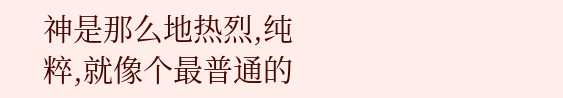神是那么地热烈,纯粹,就像个最普通的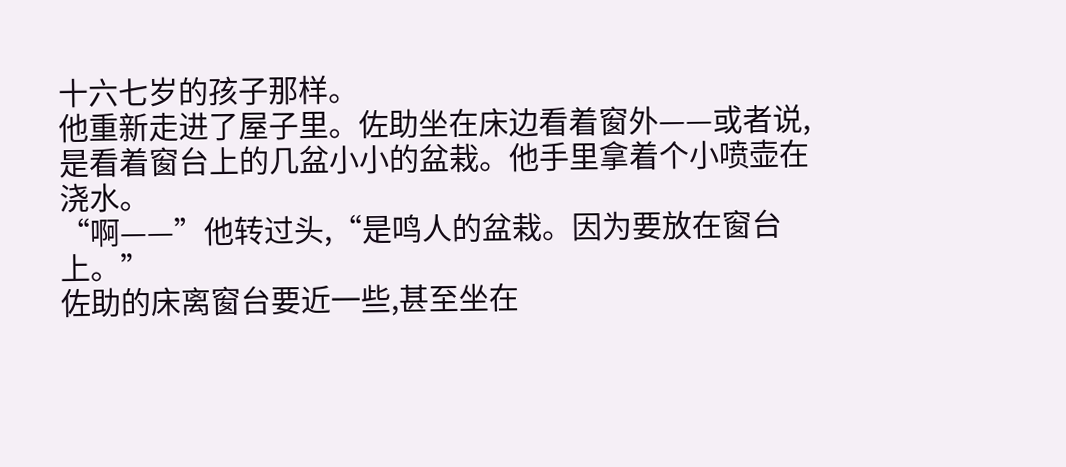十六七岁的孩子那样。
他重新走进了屋子里。佐助坐在床边看着窗外——或者说,是看着窗台上的几盆小小的盆栽。他手里拿着个小喷壶在浇水。
“啊——”他转过头,“是鸣人的盆栽。因为要放在窗台上。”
佐助的床离窗台要近一些,甚至坐在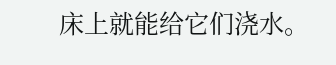床上就能给它们浇水。